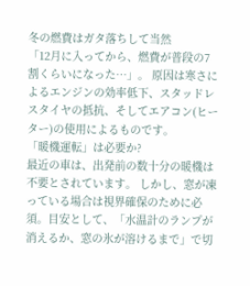冬の燃費はガタ落ちして当然
「12月に入ってから、燃費が普段の7割くらいになった…」。 原因は寒さによるエンジンの効率低下、スタッドレスタイヤの抵抗、そしてエアコン(ヒーター)の使用によるものです。
「暖機運転」は必要か?
最近の車は、出発前の数十分の暖機は不要とされています。 しかし、窓が凍っている場合は視界確保のために必須。目安として、「水温計のランプが消えるか、窓の氷が溶けるまで」で切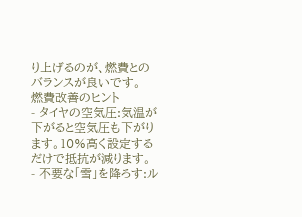り上げるのが、燃費とのバランスが良いです。
燃費改善のヒント
- タイヤの空気圧:気温が下がると空気圧も下がります。10%高く設定するだけで抵抗が減ります。
- 不要な「雪」を降ろす:ル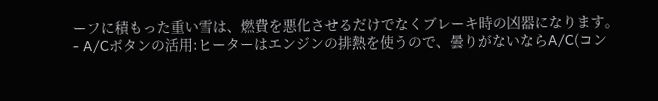ーフに積もった重い雪は、燃費を悪化させるだけでなくブレーキ時の凶器になります。
- A/Cボタンの活用:ヒーターはエンジンの排熱を使うので、曇りがないならA/C(コン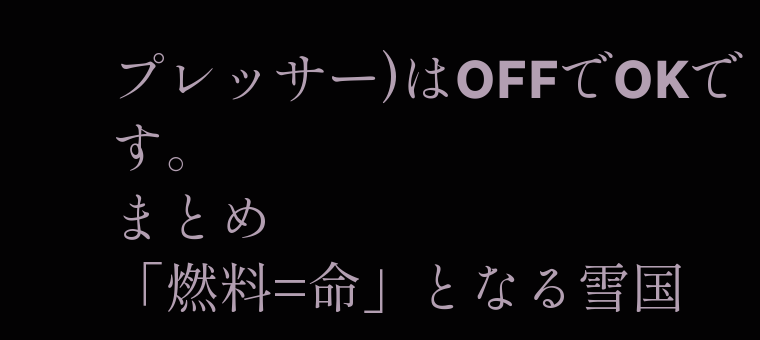プレッサー)はOFFでOKです。
まとめ
「燃料=命」となる雪国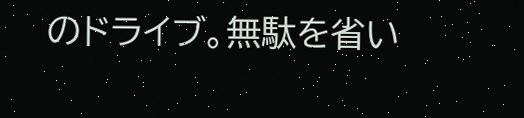のドライブ。無駄を省い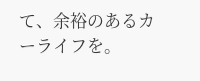て、余裕のあるカーライフを。